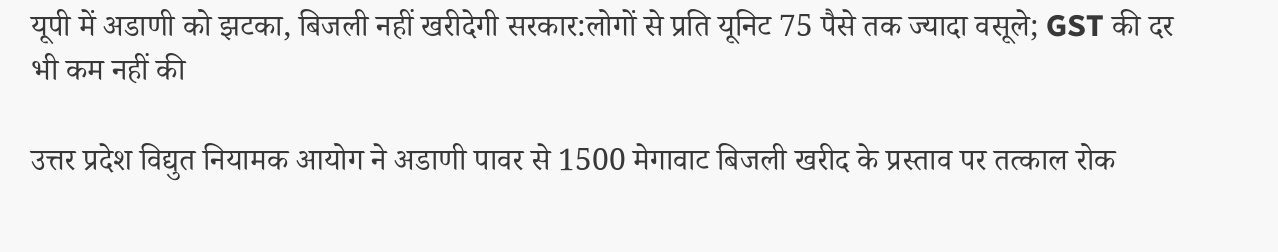यूपी में अडाणी को झटका, बिजली नहीं खरीदेगी सरकार:लोगों से प्रति यूनिट 75 पैसे तक ज्यादा वसूले; GST की दर भी कम नहीं की

उत्तर प्रदेश विद्युत नियामक आयोग ने अडाणी पावर से 1500 मेगावाट बिजली खरीद के प्रस्ताव पर तत्काल रोक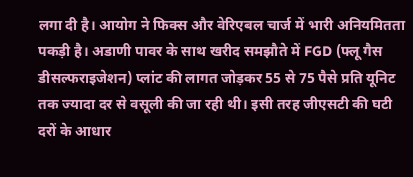लगा दी है। आयोग ने फिक्स और वेरिएबल चार्ज में भारी अनियमितता पकड़ी है। अडाणी पावर के साथ खरीद समझौते में FGD (फ्लू गैस डीसल्फराइजेशन) प्लांट की लागत जोड़कर 55 से 75 पैसे प्रति यूनिट तक ज्यादा दर से वसूली की जा रही थी। इसी तरह जीएसटी की घटी दरों के आधार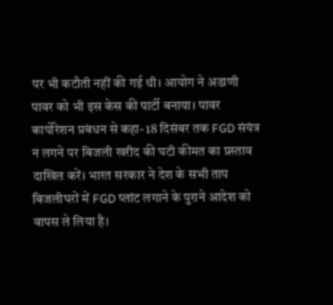पर भी कटौती नहीं की गई थी। आयोग ने अडाणी पावर को भी इस केस की पार्टी बनाया। पावर कार्पोरेशन प्रबंधन से कहा- 18 दिसंबर तक FGD संयंत्र न लगने पर बिजली खरीद की घटी कीमत का प्रस्ताव दाखिल करें। भारत सरकार ने देश के सभी ताप बिजलीघरों में FGD प्लांट लगाने के पुराने आदेश को वापस ले लिया है।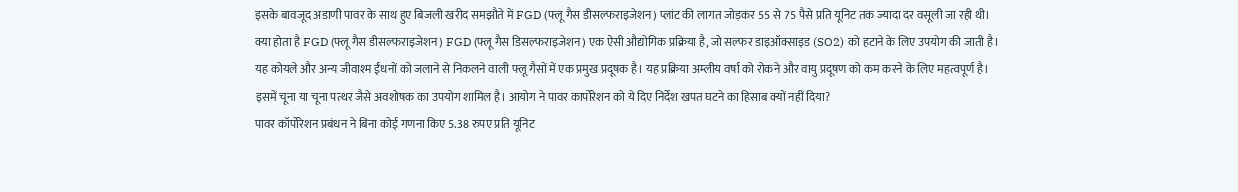इसके बावजूद अडाणी पावर के साथ हुए बिजली खरीद समझौते में FGD (फ्लू गैस डीसल्फराइजेशन) प्लांट की लागत जोड़कर 55 से 75 पैसे प्रति यूनिट तक ज्यादा दर वसूली जा रही थी। क्या होता है FGD (फ्लू गैस डीसल्फराइजेशन) FGD (फ्लू गैस डिसल्फराइजेशन) एक ऐसी औद्योगिक प्रक्रिया है, जो सल्फर डाइऑक्साइड (SO2) को हटाने के लिए उपयोग की जाती है। यह कोयले और अन्य जीवाश्म ईंधनों को जलाने से निकलने वाली फ्लू गैसों में एक प्रमुख प्रदूषक है। यह प्रक्रिया अम्लीय वर्षा को रोकने और वायु प्रदूषण को कम करने के लिए महत्वपूर्ण है। इसमें चूना या चूना पत्थर जैसे अवशोषक का उपयोग शामिल है। आयोग ने पावर कार्पोरेशन को ये दिए निर्देश खपत घटने का हिसाब क्यों नहीं दिया?
पावर कॉर्पोरेशन प्रबंधन ने बिना कोई गणना किए 5.38 रुपए प्रति यूनिट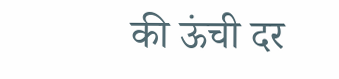की ऊंची दर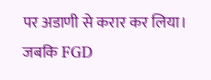पर अडाणी से करार कर लिया। जबकि FGD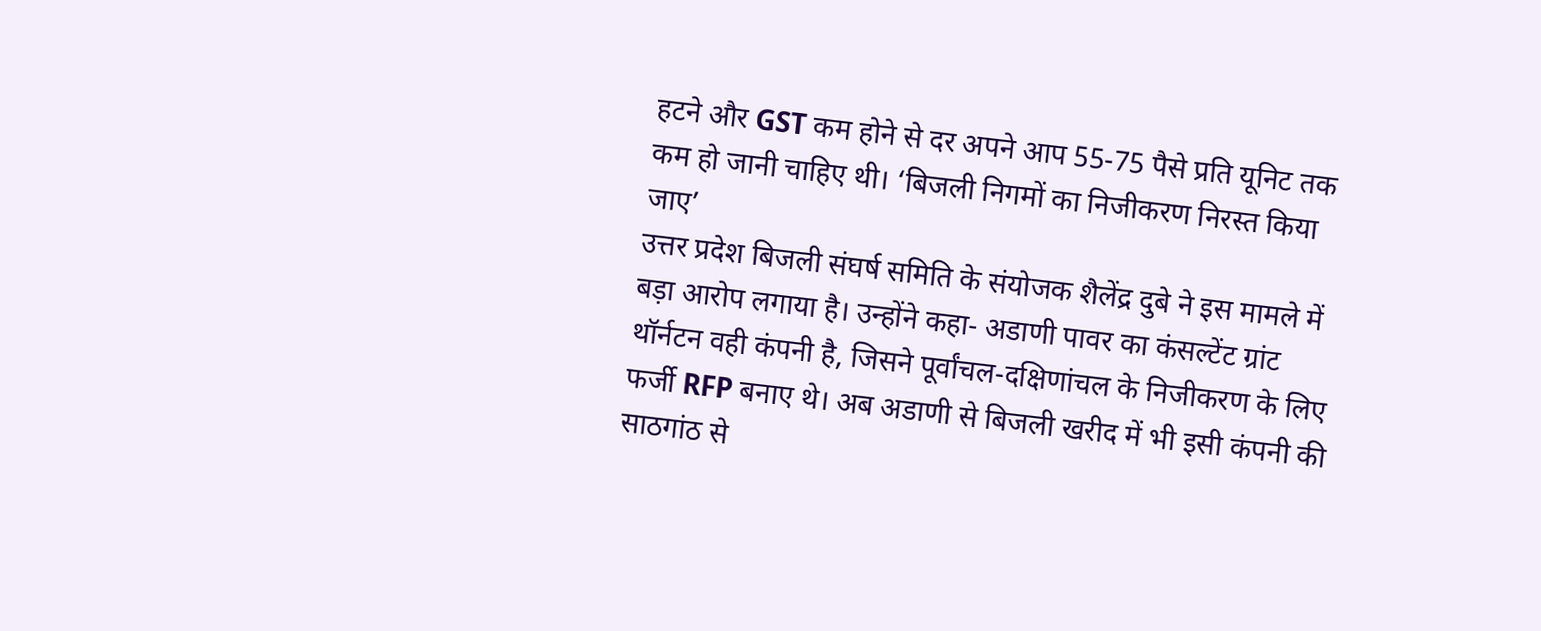हटने और GST कम होने से दर अपने आप 55-75 पैसे प्रति यूनिट तक कम हो जानी चाहिए थी। ‘बिजली निगमों का निजीकरण निरस्त किया जाए’
उत्तर प्रदेश बिजली संघर्ष समिति के संयोजक शैलेंद्र दुबे ने इस मामले में बड़ा आरोप लगाया है। उन्होंने कहा- अडाणी पावर का कंसल्टेंट ग्रांट थॉर्नटन वही कंपनी है, जिसने पूर्वांचल-दक्षिणांचल के निजीकरण के लिए फर्जी RFP बनाए थे। अब अडाणी से बिजली खरीद में भी इसी कंपनी की साठगांठ से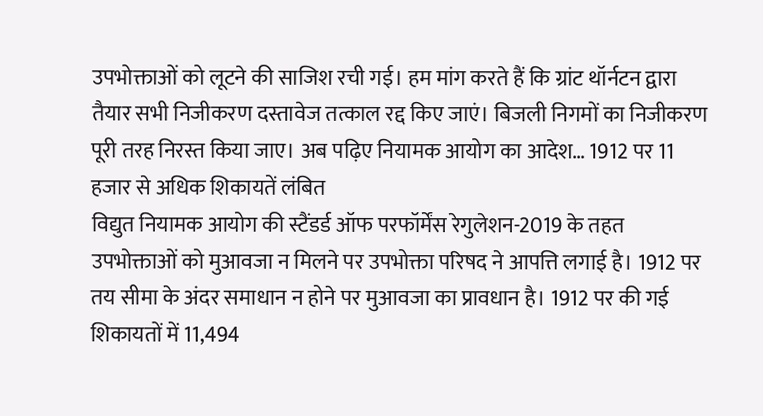उपभोक्ताओं को लूटने की साजिश रची गई। हम मांग करते हैं कि ग्रांट थॉर्नटन द्वारा तैयार सभी निजीकरण दस्तावेज तत्काल रद्द किए जाएं। बिजली निगमों का निजीकरण पूरी तरह निरस्त किया जाए। अब पढ़िए नियामक आयोग का आदेश… 1912 पर 11 हजार से अधिक शिकायतें लंबित
विद्युत नियामक आयोग की स्टैंडर्ड ऑफ परफॉर्मेंस रेगुलेशन-2019 के तहत उपभोक्ताओं को मुआवजा न मिलने पर उपभोक्ता परिषद ने आपत्ति लगाई है। 1912 पर तय सीमा के अंदर समाधान न होने पर मुआवजा का प्रावधान है। 1912 पर की गई शिकायतों में 11,494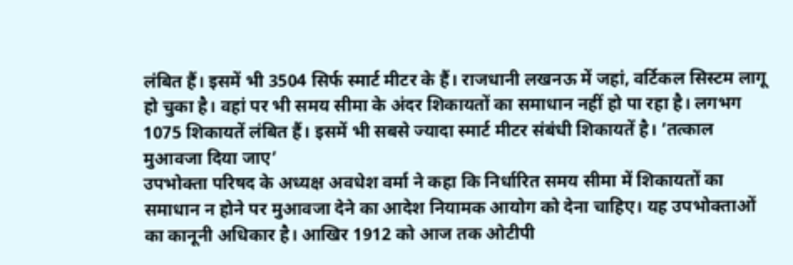लंबित हैं। इसमें भी 3504 सिर्फ स्मार्ट मीटर के हैं। राजधानी लखनऊ में जहां, वर्टिकल सिस्टम लागू हो चुका है। वहां पर भी समय सीमा के अंदर शिकायतों का समाधान नहीं हो पा रहा है। लगभग 1075 शिकायतें लंबित हैं। इसमें भी सबसे ज्यादा स्मार्ट मीटर संबंधी शिकायतें है। ’तत्काल मुआवजा दिया जाए’
उपभोक्ता परिषद के अध्यक्ष अवधेश वर्मा ने कहा कि निर्धारित समय सीमा में शिकायतों का समाधान न होने पर मुआवजा देने का आदेश नियामक आयोग को देना चाहिए। यह उपभोक्ताओं का कानूनी अधिकार है। आखिर 1912 को आज तक ओटीपी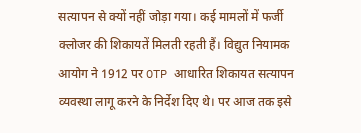सत्यापन से क्यों नहीं जोड़ा गया। कई मामलों में फर्जी क्लोजर की शिकायतें मिलती रहती हैं। विद्युत नियामक आयोग ने 1912 पर OTP आधारित शिकायत सत्यापन व्यवस्था लागू करने के निर्देश दिए थे। पर आज तक इसे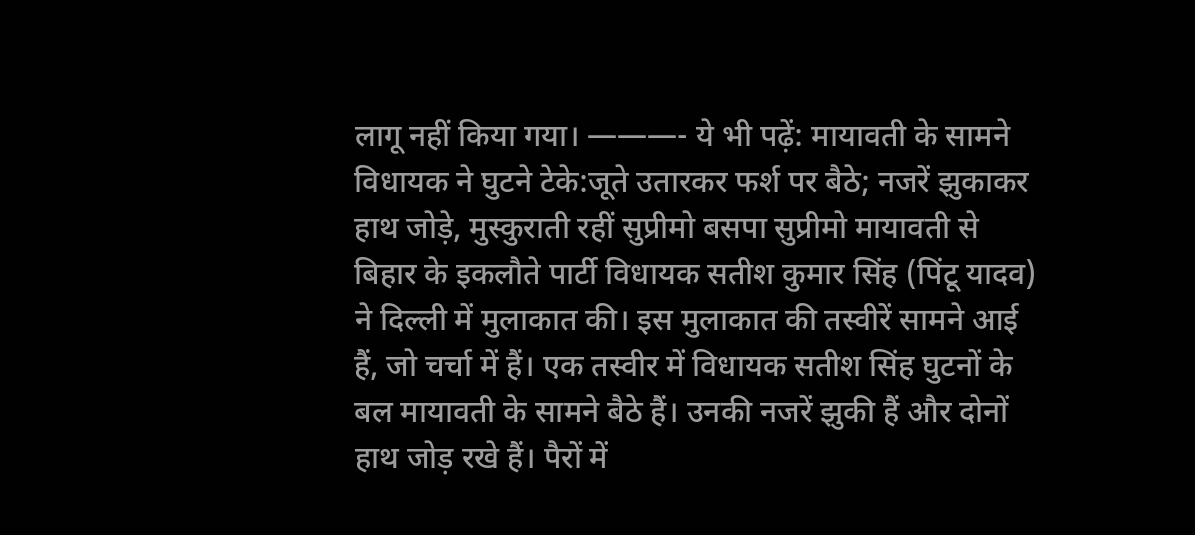लागू नहीं किया गया। ———- ये भी पढ़ें: मायावती के सामने विधायक ने घुटने टेके:जूते उतारकर फर्श पर बैठे; नजरें झुकाकर हाथ जोड़े, मुस्कुराती रहीं सुप्रीमो बसपा सुप्रीमो मायावती से बिहार के इकलौते पार्टी विधायक सतीश कुमार सिंह (पिंटू यादव) ने दिल्ली में मुलाकात की। इस मुलाकात की तस्वीरें सामने आई हैं, जो चर्चा में हैं। एक तस्वीर में विधायक सतीश सिंह घुटनों के बल मायावती के सामने बैठे हैं। उनकी नजरें झुकी हैं और दोनों हाथ जोड़ रखे हैं। पैरों में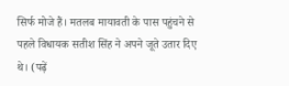सिर्फ मोजे हैं। मतलब मायावती के पास पहुंचने से पहले विधायक सतीश सिंह ने अपने जूते उतार दिए थे। (पढ़ें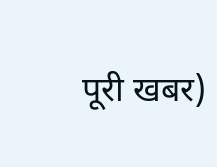पूरी खबर)